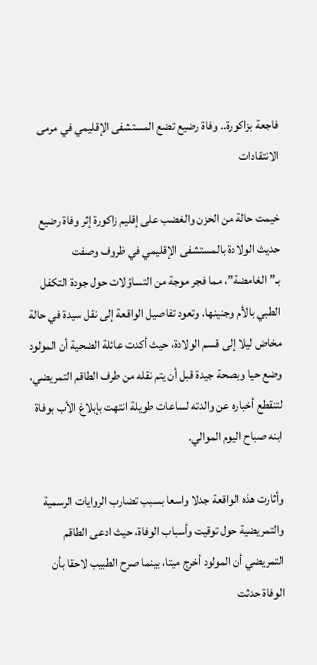فاجعة بزاكورة.. وفاة رضيع تضع المستشفى الإقليمي في مرمى الانتقادات

خيمت حالة من الحزن والغضب على إقليم زاكورة إثر وفاة رضيع حديث الولادة بالمستشفى الإقليمي في ظروف وصفت بـ”الغامضة”، مما فجر موجة من التساؤلات حول جودة التكفل الطبي بالأم وجنينها. وتعود تفاصيل الواقعة إلى نقل سيدة في حالة مخاض ليلا إلى قسم الولادة، حيث أكدت عائلة الضحية أن المولود وضع حيا وبصحة جيدة قبل أن يتم نقله من طرف الطاقم التمريضي، لتنقطع أخباره عن والدته لساعات طويلة انتهت بإبلاغ الأب بوفاة ابنه صباح اليوم الموالي.

وأثارت هذه الواقعة جدلا واسعا بسبب تضارب الروايات الرسمية والتمريضية حول توقيت وأسباب الوفاة، حيث ادعى الطاقم التمريضي أن المولود أخرج ميتا، بينما صرح الطبيب لاحقا بأن الوفاة حدثت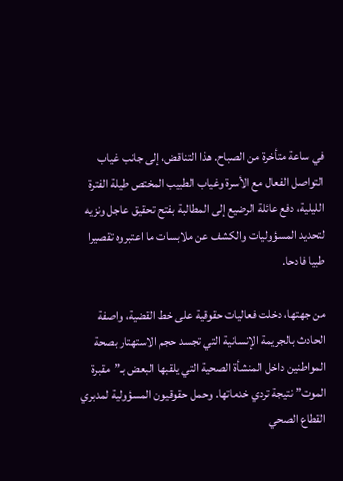في ساعة متأخرة من الصباح. هذا التناقض، إلى جانب غياب التواصل الفعال مع الأسرة وغياب الطبيب المختص طيلة الفترة الليلية، دفع عائلة الرضيع إلى المطالبة بفتح تحقيق عاجل ونزيه لتحديد المسؤوليات والكشف عن ملابسات ما اعتبروه تقصيرا طبيا فادحا.

من جهتها، دخلت فعاليات حقوقية على خط القضية، واصفة الحادث بالجريمة الإنسانية التي تجسد حجم الاستهتار بصحة المواطنين داخل المنشأة الصحية التي يلقبها البعض بـ”مقبرة الموت” نتيجة تردي خدماتها. وحمل حقوقيون المسؤولية لمدبري القطاع الصحي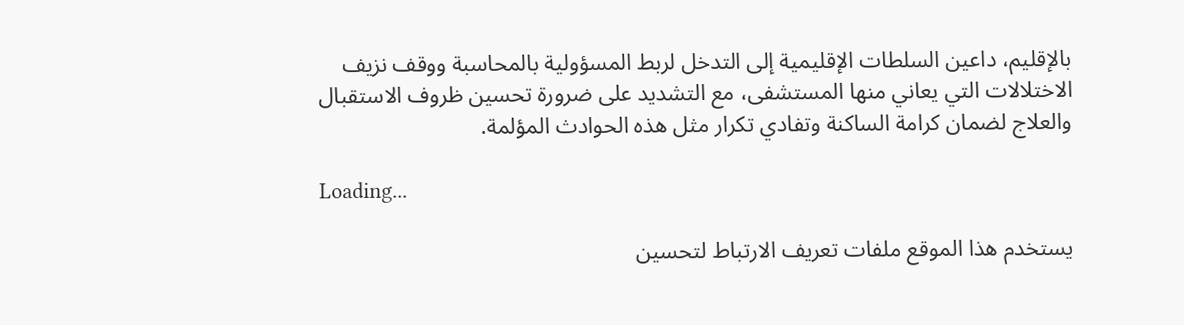بالإقليم، داعين السلطات الإقليمية إلى التدخل لربط المسؤولية بالمحاسبة ووقف نزيف الاختلالات التي يعاني منها المستشفى، مع التشديد على ضرورة تحسين ظروف الاستقبال والعلاج لضمان كرامة الساكنة وتفادي تكرار مثل هذه الحوادث المؤلمة.

Loading...

يستخدم هذا الموقع ملفات تعريف الارتباط لتحسين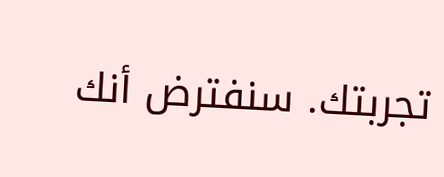تجربتك. سنفترض أنك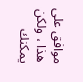موافق على هذا ، ولكن يمكنك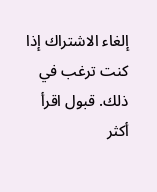إلغاء الاشتراك إذا كنت ترغب في ذلك. قبول اقرأ أكثر